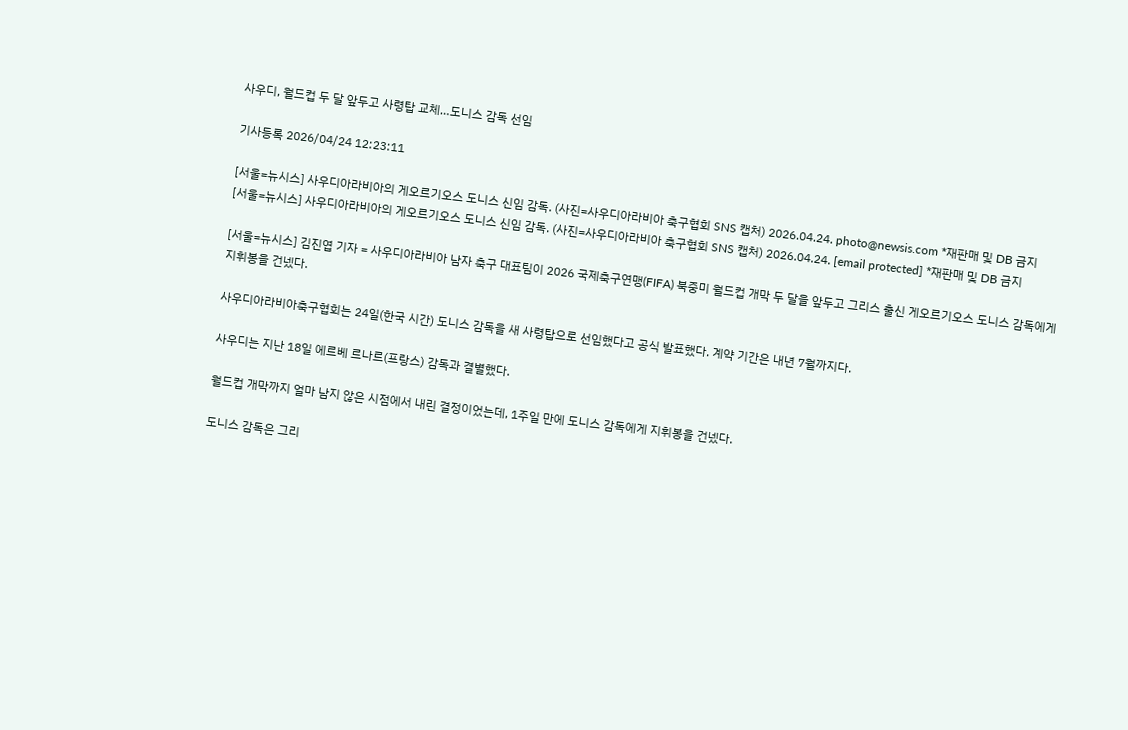사우디, 월드컵 두 달 앞두고 사령탑 교체…도니스 감독 선임

기사등록 2026/04/24 12:23:11

[서울=뉴시스] 사우디아라비아의 게오르기오스 도니스 신임 감독. (사진=사우디아라비아 축구협회 SNS 캡처) 2026.04.24. photo@newsis.com *재판매 및 DB 금지
[서울=뉴시스] 사우디아라비아의 게오르기오스 도니스 신임 감독. (사진=사우디아라비아 축구협회 SNS 캡처) 2026.04.24. [email protected] *재판매 및 DB 금지

[서울=뉴시스] 김진엽 기자 = 사우디아라비아 남자 축구 대표팀이 2026 국제축구연맹(FIFA) 북중미 월드컵 개막 두 달을 앞두고 그리스 출신 게오르기오스 도니스 감독에게 지휘봉을 건넸다.

사우디아라비아축구협회는 24일(한국 시간) 도니스 감독을 새 사령탑으로 선임했다고 공식 발표했다. 계약 기간은 내년 7월까지다.

사우디는 지난 18일 에르베 르나르(프랑스) 감독과 결별했다.

월드컵 개막까지 얼마 남지 않은 시점에서 내린 결정이었는데, 1주일 만에 도니스 감독에게 지휘봉을 건넸다.

도니스 감독은 그리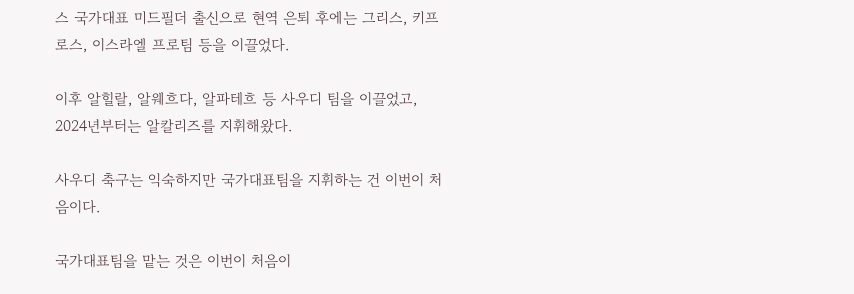스 국가대표 미드필더 출신으로 현역 은퇴 후에는 그리스, 키프로스, 이스라엘 프로팀 등을 이끌었다.

이후 알힐랄, 알웨흐다, 알파테흐 등 사우디 팀을 이끌었고, 2024년부터는 알칼리즈를 지휘해왔다.

사우디 축구는 익숙하지만 국가대표팀을 지휘하는 건 이번이 처음이다.

국가대표팀을 맡는 것은 이번이 처음이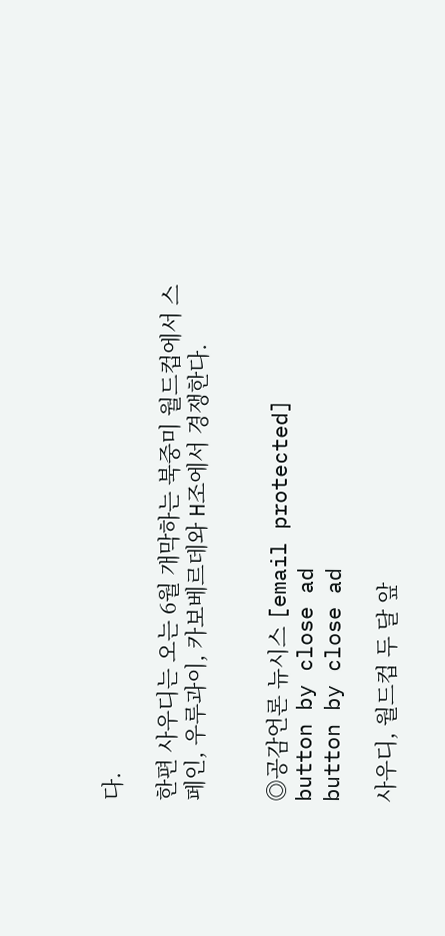다.

한편 사우디는 오는 6월 개막하는 북중미 월드컵에서 스페인, 우루과이, 카보베르데와 H조에서 경쟁한다.


◎공감언론 뉴시스 [email protected]
button by close ad
button by close ad

사우디, 월드컵 두 달 앞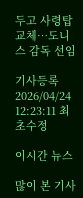두고 사령탑 교체…도니스 감독 선임

기사등록 2026/04/24 12:23:11 최초수정

이시간 뉴스

많이 본 기사